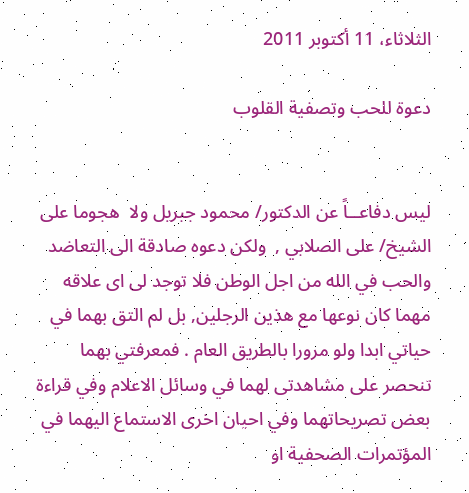الثلاثاء، 11 أكتوبر 2011

دعوة للحب وتصفية القلوب


ليس دفاعــاً عن الدكتور/ محمود جبريل ولا  هجوما على الشيخ/ على الصلابي ,  ولكن دعوه صادقة الى التعاضد والحب في الله من اجل الوطن فلا توجد لى اى علاقه مهما كان نوعها مع هذين الرجلين, بل لم التق بهما في حياتي ابدا ولو مرورا بالطريق العام . فمعرفتي بهما تنحصر على مشاهدتى لهما في وسائل الاعلام وفي قراءة بعض تصريحاتهما وفي احيان اخرى الاستماع اليهما في المؤتمرات الصحفية او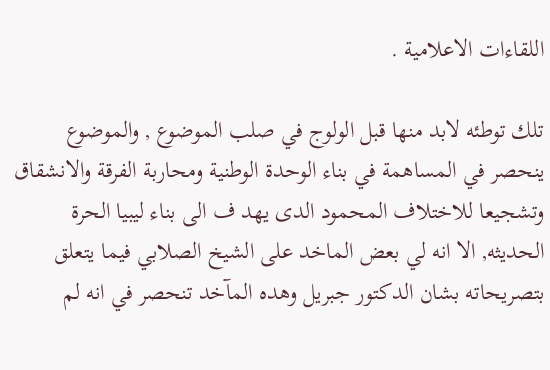اللقاءات الاعلامية .

تلك توطئه لابد منها قبل الولوج في صلب الموضوع , والموضوع ينحصر في المساهمة في بناء الوحدة الوطنية ومحاربة الفرقة والانشقاق وتشجيعا للاختلاف المحمود الدى يهد ف الى بناء ليبيا الحرة الحديثه, الا انه لي بعض الماخد على الشيخ الصلابي فيما يتعلق بتصريحاته بشان الدكتور جبريل وهده المآخد تنحصر في انه لم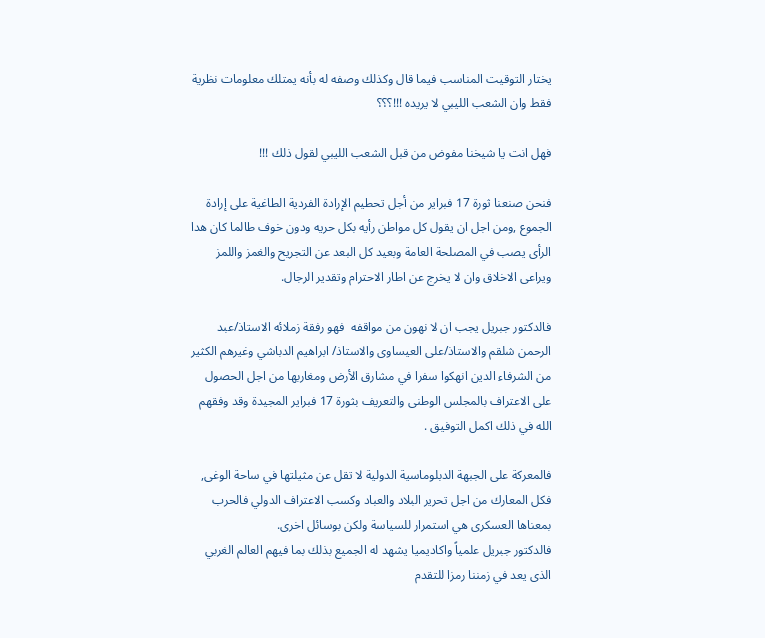يختار التوقيت المناسب فيما قال وكذلك وصفه له بأنه يمتلك معلومات نظرية فقط وان الشعب الليبي لا يريده !!!؟؟؟

فهل انت يا شيخنا مفوض من قبل الشعب الليبي لقول ذلك !!!

فنحن صنعنا ثورة 17 فبراير من أجل تحطيم الإرادة الفردية الطاغية على إرادة الجموع ,ومن اجل ان يقول كل مواطن رأيه بكل حريه ودون خوف طالما كان هدا الرأى يصب في المصلحة العامة وبعيد كل البعد عن التجريح والغمز واللمز ويراعى الاخلاق وان لا يخرج عن اطار الاحترام وتقدير الرجال.

فالدكتور جبريل يجب ان لا نهون من مواقفه  فهو رفقة زملائه الاستاذ/عبد الرحمن شلقم والاستاذ/على العيساوى والاستاذ/ ابراهيم الدباشي وغيرهم الكثير من الشرفاء الدين انهكوا سفرا في مشارق الأرض ومغاربها من اجل الحصول على الاعتراف بالمجلس الوطنى والتعريف بثورة 17 فبراير المجيدة وقد وفقهم الله في ذلك اكمل التوفيق .

فالمعركة على الجبهة الدبلوماسية الدولية لا تقل عن مثيلتها في ساحة الوغى, فكل المعارك من اجل تحرير البلاد والعباد وكسب الاعتراف الدولي فالحرب بمعناها العسكرى هي استمرار للسياسة ولكن بوسائل اخرى.
فالدكتور جبريل علمياً واكاديميا يشهد له الجميع بذلك بما فيهم العالم الغربي الذى يعد في زمننا رمزا للتقدم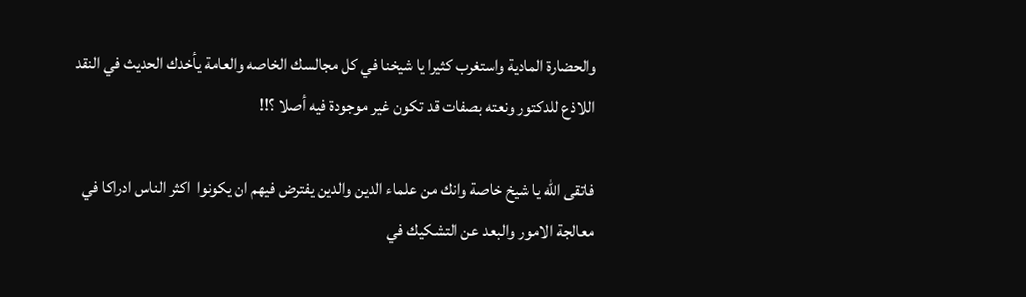والحضارة المادية واستغرب كثيرا يا شيخنا في كل مجالسك الخاصه والعامة يأخدك الحديث في النقد اللاذع للدكتور ونعته بصفات قد تكون غير موجودة فيه أصلا ؟!!

فاتقى الله يا شيخ خاصة وانك من علماء الدين والدين يفترض فيهم ان يكونوا  اكثر الناس ادراكا في معالجة الامور والبعد عن التشكيك في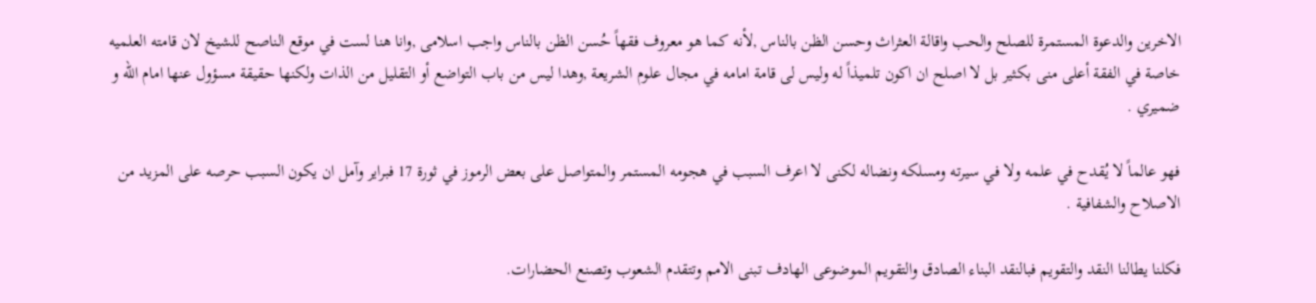الاخرين والدعوة المستمرة للصلح والحب واقالة العثراث وحسن الظن بالناس ,لأنه كما هو معروف فقهاً حُسن الظن بالناس واجب اسلامى ,وانا هنا لست في موقع الناصح للشيخ لان قامته العلميه خاصة في الفقة أعلى منى بكثير بل لا اصلح ان اكون تلميذاً له وليس لى قامة امامه في مجال علوم الشريعة ,وهدا ليس من باب التواضع أو التقليل من الذات ولكنها حقيقة مسؤول عنها امام الله و ضميري .

فهو عالماً لا يُقدح في علمه ولا في سيرته ومسلكه ونضاله لكنى لا اعرف السبب في هجومه المستمر والمتواصل على بعض الرموز في ثورة 17 فبراير وآمل ان يكون السبب حرصه على المزيد من الاصلاح والشفافية .

فكلنا يطالنا النقد والتقويم فبالنقد البناء الصادق والتقويم الموضوعى الهادف تبنى الامم وتتقدم الشعوب وتصنع الحضارات.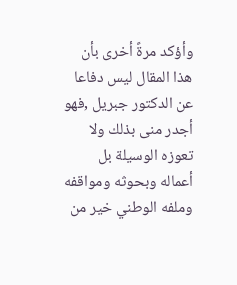وأؤكد مرةً أخرى بأن هذا المقال ليس دفاعا عن الدكتور جبريل ,فهو أجدر منى بذلك ولا تعوزه الوسيلة بل أعماله وبحوثه ومواقفه وملفه الوطني خير من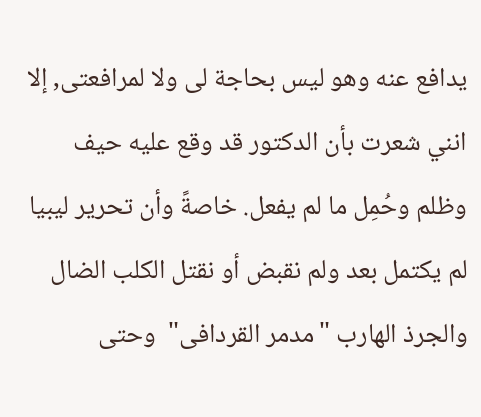يدافع عنه وهو ليس بحاجة لى ولا لمرافعتى, إلا انني شعرت بأن الدكتور قد وقع عليه حيف وظلم وحُمِل ما لم يفعل. خاصةً وأن تحرير ليبيا لم يكتمل بعد ولم نقبض أو نقتل الكلب الضال والجرذ الهارب "مدمر القردافى"  وحتى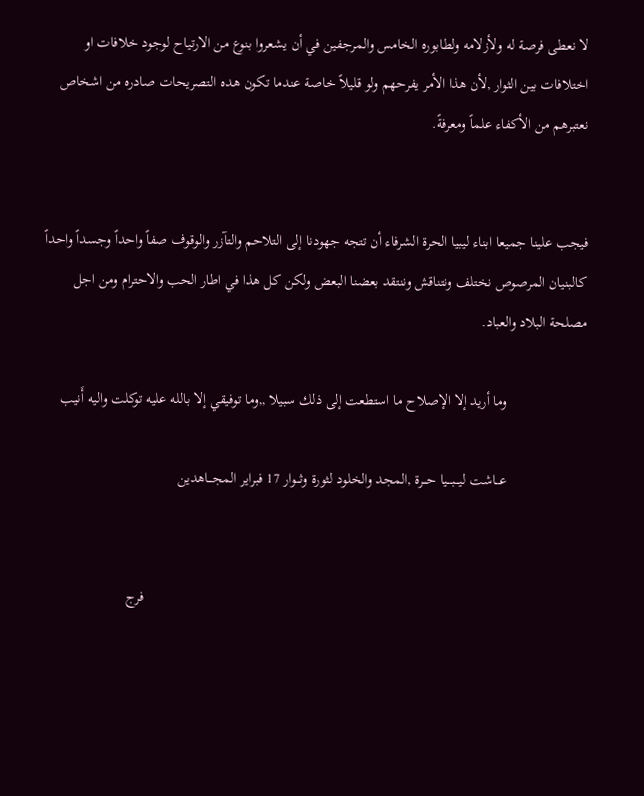لا نعطى فرصة له ولأزلامه ولطابوره الخامس والمرجفين في أن يشعروا بنوع من الارتياح لوجود خلافات او اختلافات بين الثوار ,لأن هذا الأمر يفرحهم ولو قليلاً خاصة عندما تكون هده التصريحات صادره من اشخاص نعتبرهم من الأكفاء علماً ومعرفةً.


فيجب علينا جميعا ابناء ليبيا الحرة الشرفاء أن تتجه جهودنا إلى التلاحم والتآزر والوقوف صفاً واحداً وجسداً واحداً كالبنيان المرصوص نختلف ونتناقش وننتقد بعضنا البعض ولكن كل هذا في اطار الحب والاحترام ومن اجل مصلحة البلاد والعباد.

                     وما أريد إلا الإصلاح ما استطعت إلى ذلك سبيلا ,,وما توفيقي إلا بالله عليه توكلت واليه أَنيب

                     عـــاشت ليـــبـــيا حـــرة ,المجد والخلود لثورة وثـــوار 17 فبراير المجـــاهدين


                                                                                                                     فرج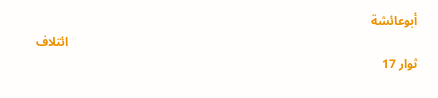أبوعائشة
                                                                                                                ائتلاف ثوار 17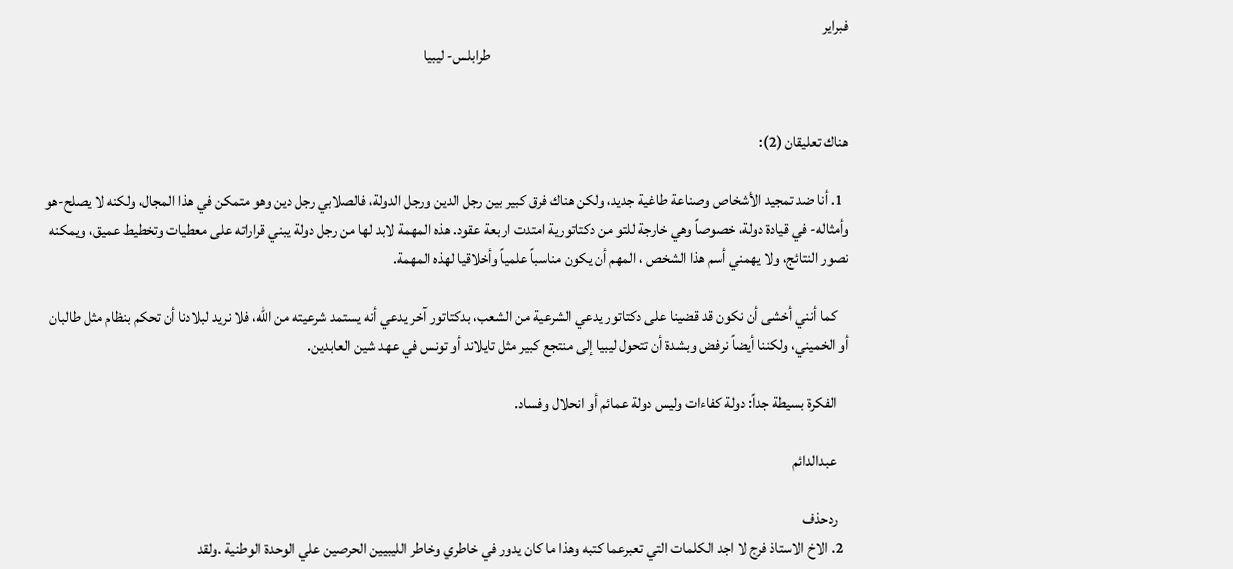فبراير
                                                                                                                      طرابلس- ليبيا


هناك تعليقان (2):

  1. أنا ضد تمجيد الأشخاص وصناعة طاغية جديد، ولكن هناك فرق كبير بين رجل الدين ورجل الدولة، فالصلابي رجل دين وهو متمكن في هذا المجال، ولكنه لا يصلح-هو وأمثاله- في قيادة دولة، خصوصاً وهي خارجة للتو من دكتاتورية امتدت اربعة عقود. هذه المهمة لابد لها من رجل دولة يبني قراراته على معطيات وتخطيط عميق، ويمكنه نصور النتائج، ولا يهمني أسم هذا الشخص ، المهم أن يكون مناسباً علمياً وأخلاقيا لهذه المهمة.

    كما أنني أخشى أن نكون قد قضينا على دكتاتور يدعي الشرعية من الشعب، بدكتاتور آخر يدعي أنه يستمد شرعيته من الله، فلا نريد لبلادنا أن تحكم بنظام مثل طالبان أو الخميني، ولكننا أيضاً نرفض وبشدة أن تتحول ليبيا إلى منتجع كبير مثل تايلاند أو تونس في عهد شين العابدين.

    الفكرة بسيطة جداً: دولة كفاءات وليس دولة عمائم أو انحلال وفساد.

    عبدالدائم

    ردحذف
  2. الاخ الاستاذ فرج لا اجد الكلمات التي تعبرعما كتبه وهذا ما كان يدور في خاطري وخاطر الليبيين الحرصين علي الوحدة الوطنية .ولقد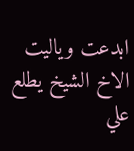ابدعت وياليت الاخ الشيخ يطلع علي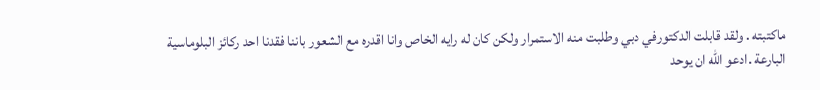ماكتبته . ولقد قابلت الدكتورفي دبي وطلبت منه الاستمرار ولكن كان له رايه الخاص وانا اقدره مع الشعور باننا فقدنا احد ركائز البلوماسية البارعة .ادعو الله ان يوحد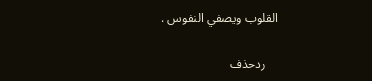القلوب ويصفي النفوس .

    ردحذف